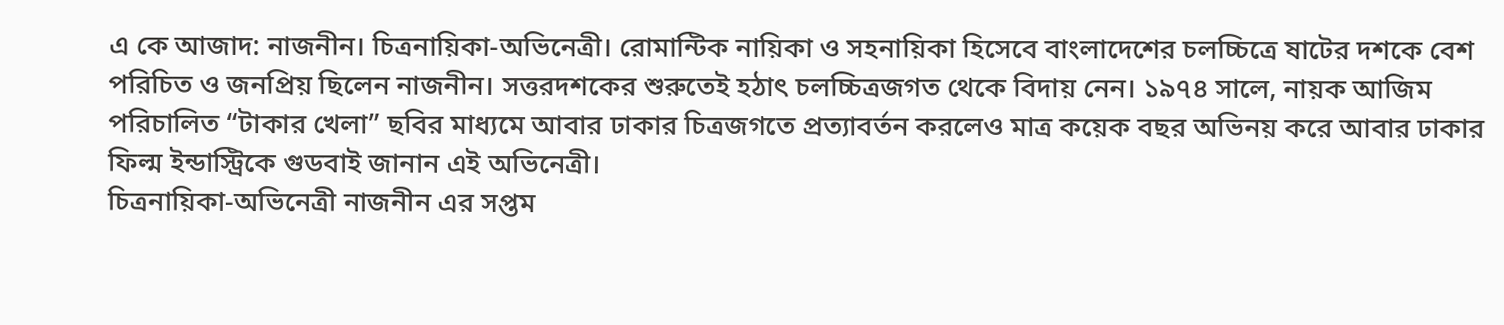এ কে আজাদ: নাজনীন। চিত্রনায়িকা-অভিনেত্রী। রোমান্টিক নায়িকা ও সহনায়িকা হিসেবে বাংলাদেশের চলচ্চিত্রে ষাটের দশকে বেশ পরিচিত ও জনপ্রিয় ছিলেন নাজনীন। সত্তরদশকের শুরুতেই হঠাৎ চলচ্চিত্রজগত থেকে বিদায় নেন। ১৯৭৪ সালে, নায়ক আজিম পরিচালিত “টাকার খেলা” ছবির মাধ্যমে আবার ঢাকার চিত্রজগতে প্রত্যাবর্তন করলেও মাত্র কয়েক বছর অভিনয় করে আবার ঢাকার ফিল্ম ইন্ডাস্ট্রিকে গুডবাই জানান এই অভিনেত্রী।
চিত্রনায়িকা-অভিনেত্রী নাজনীন এর সপ্তম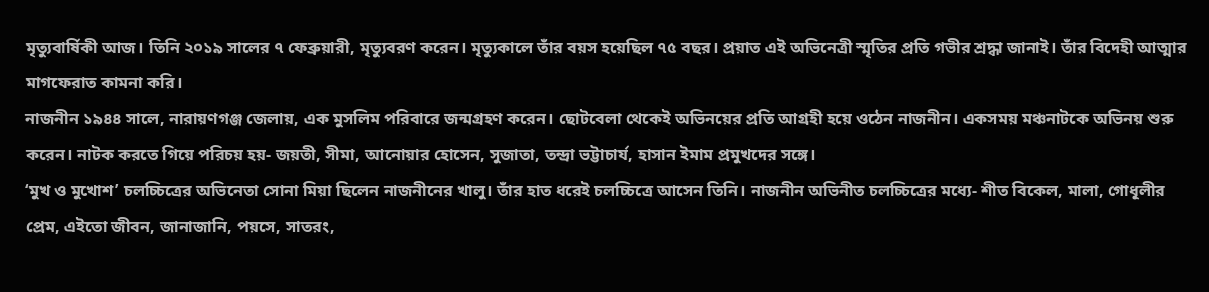মৃত্যুবার্ষিকী আজ। তিনি ২০১৯ সালের ৭ ফেব্রুয়ারী, মৃত্যুবরণ করেন। মৃত্যুকালে তাঁর বয়স হয়েছিল ৭৫ বছর। প্রয়াত এই অভিনেত্রী স্মৃতির প্রতি গভীর শ্রদ্ধা জানাই। তাঁর বিদেহী আত্মার মাগফেরাত কামনা করি।
নাজনীন ১৯৪৪ সালে, নারায়ণগঞ্জ জেলায়, এক মুসলিম পরিবারে জন্মগ্রহণ করেন। ছোটবেলা থেকেই অভিনয়ের প্রতি আগ্রহী হয়ে ওঠেন নাজনীন। একসময় মঞ্চনাটকে অভিনয় শুরু করেন। নাটক করতে গিয়ে পরিচয় হয়- জয়তী, সীমা, আনোয়ার হোসেন, সুজাতা, তন্দ্রা ভট্টাচার্য, হাসান ইমাম প্রমুখদের সঙ্গে।
‘মুখ ও মুখোশ’ চলচ্চিত্রের অভিনেতা সোনা মিয়া ছিলেন নাজনীনের খালু। তাঁর হাত ধরেই চলচ্চিত্রে আসেন তিনি। নাজনীন অভিনীত চলচ্চিত্রের মধ্যে- শীত বিকেল, মালা, গোধূলীর প্রেম, এইতো জীবন, জানাজানি, পয়সে, সাতরং,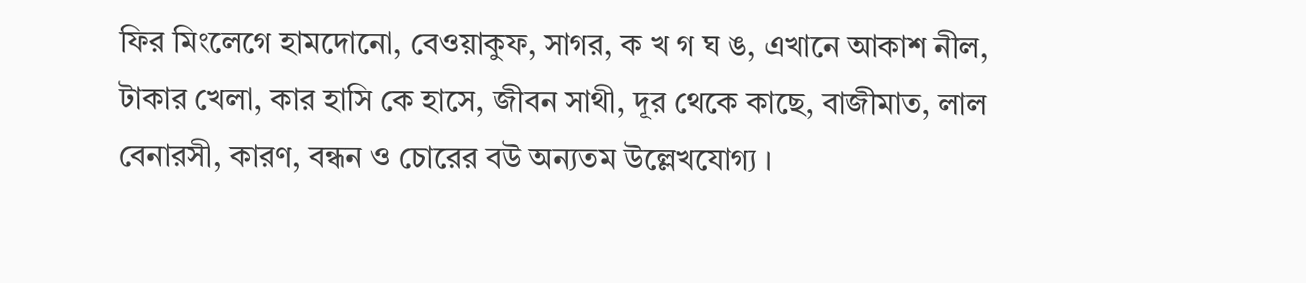ফির মিংলেগে হামদোনো, বেওয়াকুফ, সাগর, ক খ গ ঘ ঙ, এখানে আকাশ নীল, টাকার খেলা, কার হাসি কে হাসে, জীবন সাথী, দূর থেকে কাছে, বাজীমাত, লাল বেনারসী, কারণ, বন্ধন ও চোরের বউ অন্যতম উল্লেখযোগ্য ।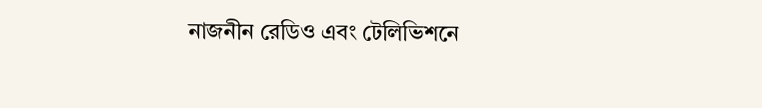নাজনীন রেডিও এবং টেলিভিশনে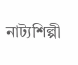নাট্যশিল্পী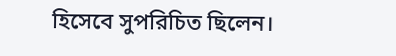হিসেবে সুপরিচিত ছিলেন।